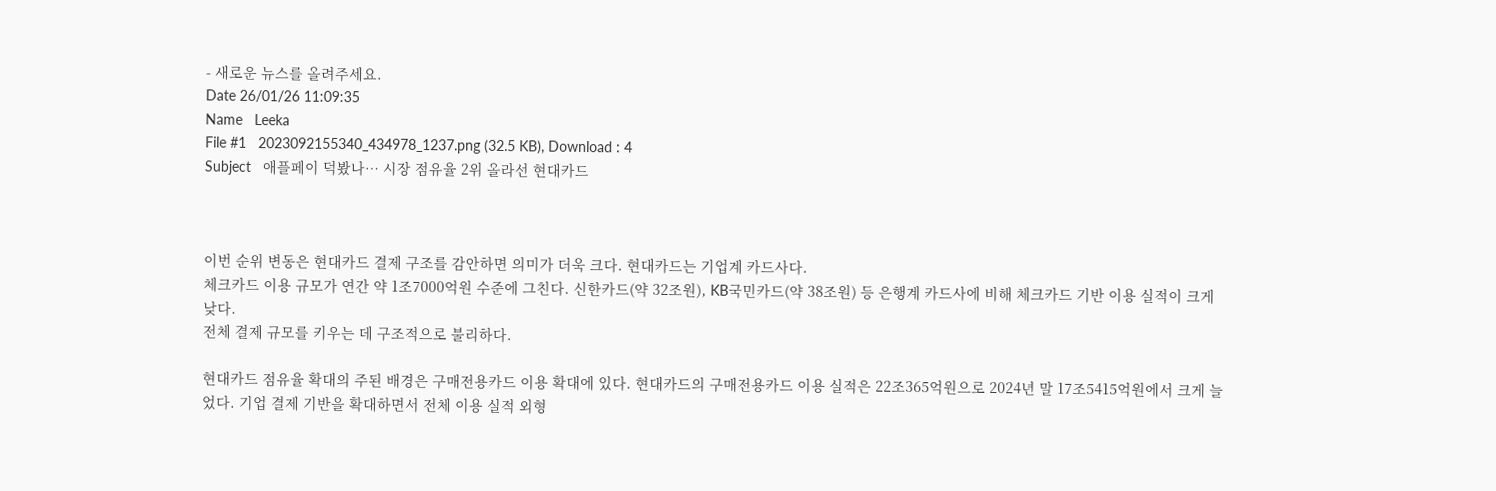- 새로운 뉴스를 올려주세요.
Date 26/01/26 11:09:35
Name   Leeka
File #1   2023092155340_434978_1237.png (32.5 KB), Download : 4
Subject   애플페이 덕봤나… 시장 점유율 2위 올라선 현대카드



이번 순위 변동은 현대카드 결제 구조를 감안하면 의미가 더욱 크다. 현대카드는 기업계 카드사다.
체크카드 이용 규모가 연간 약 1조7000억원 수준에 그친다. 신한카드(약 32조원), KB국민카드(약 38조원) 등 은행계 카드사에 비해 체크카드 기반 이용 실적이 크게 낮다.
전체 결제 규모를 키우는 데 구조적으로 불리하다.

현대카드 점유율 확대의 주된 배경은 구매전용카드 이용 확대에 있다. 현대카드의 구매전용카드 이용 실적은 22조365억원으로 2024년 말 17조5415억원에서 크게 늘었다. 기업 결제 기반을 확대하면서 전체 이용 실적 외형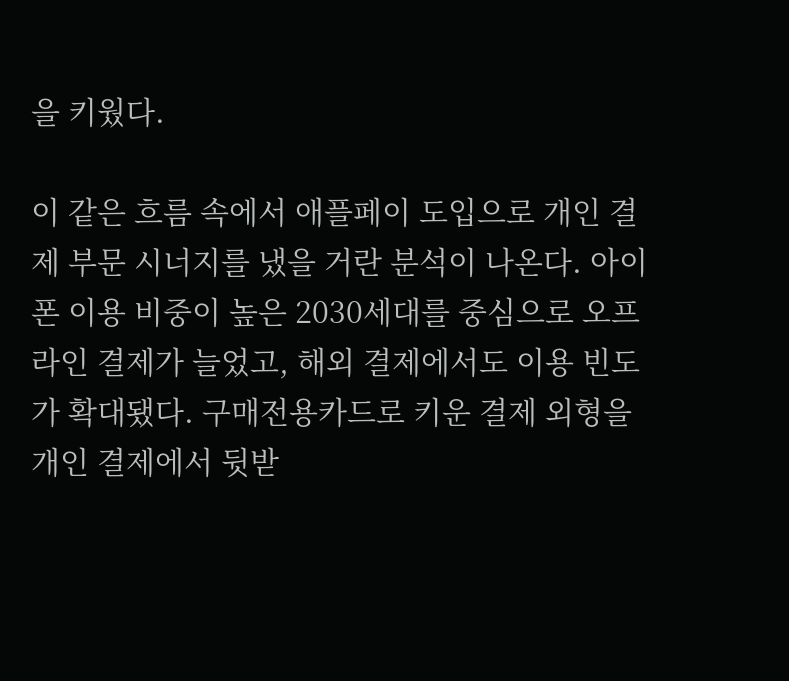을 키웠다.

이 같은 흐름 속에서 애플페이 도입으로 개인 결제 부문 시너지를 냈을 거란 분석이 나온다. 아이폰 이용 비중이 높은 2030세대를 중심으로 오프라인 결제가 늘었고, 해외 결제에서도 이용 빈도가 확대됐다. 구매전용카드로 키운 결제 외형을 개인 결제에서 뒷받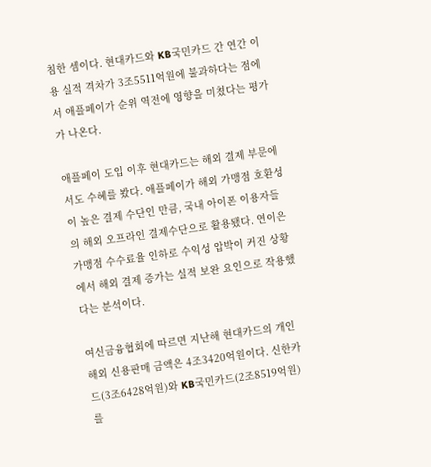침한 셈이다. 현대카드와 KB국민카드 간 연간 이용 실적 격차가 3조5511억원에 불과하다는 점에서 애플페이가 순위 역전에 영향을 미쳤다는 평가가 나온다.

애플페이 도입 이후 현대카드는 해외 결제 부문에서도 수혜를 봤다. 애플페이가 해외 가맹점 호환성이 높은 결제 수단인 만큼, 국내 아이폰 이용자들의 해외 오프라인 결제수단으로 활용됐다. 연이은 가맹점 수수료율 인하로 수익성 압박이 커진 상황에서 해외 결제 증가는 실적 보완 요인으로 작용했다는 분석이다.

여신금융협회에 따르면 지난해 현대카드의 개인 해외 신용판매 금액은 4조3420억원이다. 신한카드(3조6428억원)와 KB국민카드(2조8519억원)를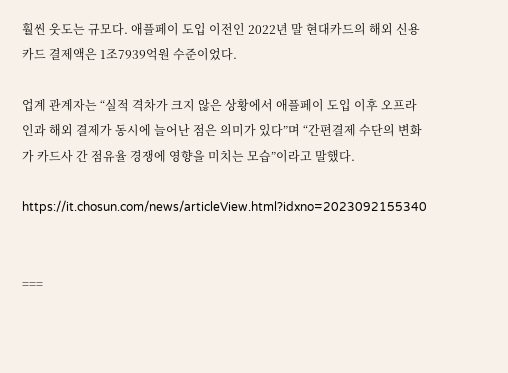훨씬 웃도는 규모다. 애플페이 도입 이전인 2022년 말 현대카드의 해외 신용카드 결제액은 1조7939억원 수준이었다.

업계 관계자는 “실적 격차가 크지 않은 상황에서 애플페이 도입 이후 오프라인과 해외 결제가 동시에 늘어난 점은 의미가 있다”며 “간편결제 수단의 변화가 카드사 간 점유율 경쟁에 영향을 미치는 모습”이라고 말했다.

https://it.chosun.com/news/articleView.html?idxno=2023092155340


===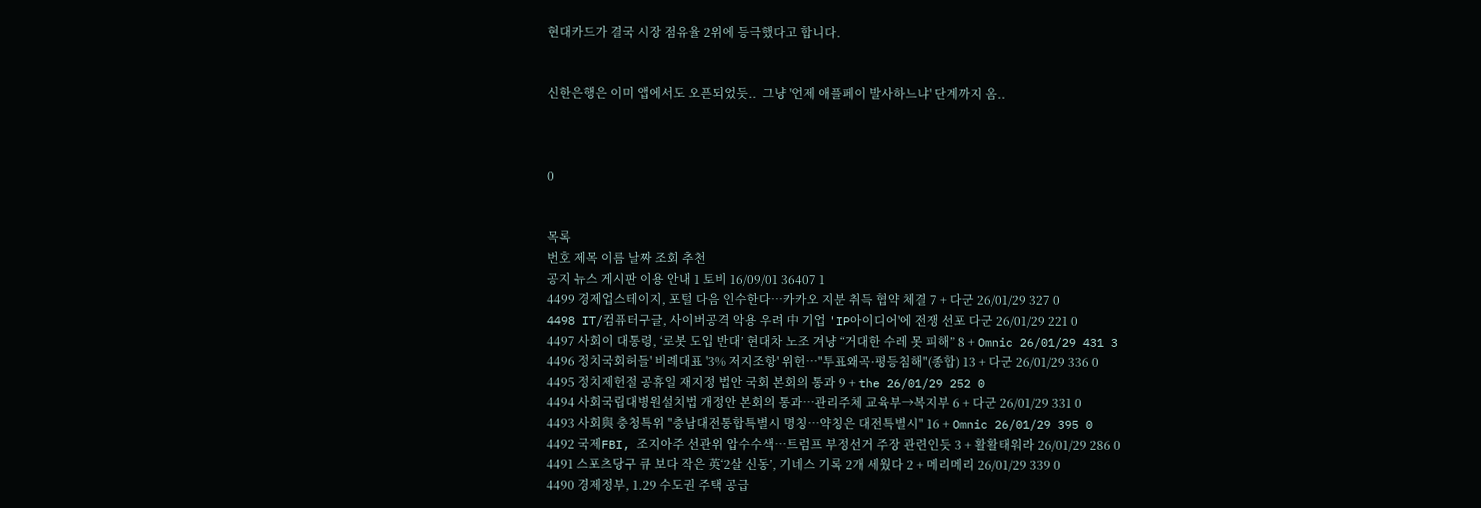현대카드가 결국 시장 점유율 2위에 등극했다고 합니다.


신한은행은 이미 앱에서도 오픈되었듯..  그냥 '언제 애플페이 발사하느냐' 단계까지 옴..



0


목록
번호 제목 이름 날짜 조회 추천
공지 뉴스 게시판 이용 안내 1 토비 16/09/01 36407 1
4499 경제업스테이지, 포털 다음 인수한다…카카오 지분 취득 협약 체결 7 + 다군 26/01/29 327 0
4498 IT/컴퓨터구글, 사이버공격 악용 우려 中 기업 'IP아이디어'에 전쟁 선포 다군 26/01/29 221 0
4497 사회이 대통령, ‘로봇 도입 반대’ 현대차 노조 겨냥 “거대한 수레 못 피해” 8 + Omnic 26/01/29 431 3
4496 정치국회허들' 비례대표 '3% 저지조항' 위헌…"투표왜곡·평등침해"(종합) 13 + 다군 26/01/29 336 0
4495 정치제헌절 공휴일 재지정 법안 국회 본회의 통과 9 + the 26/01/29 252 0
4494 사회국립대병원설치법 개정안 본회의 통과…관리주체 교육부→복지부 6 + 다군 26/01/29 331 0
4493 사회與 충청특위 "충남대전통합특별시 명칭…약칭은 대전특별시" 16 + Omnic 26/01/29 395 0
4492 국제FBI, 조지아주 선관위 압수수색…트럼프 부정선거 주장 관련인듯 3 + 활활태워라 26/01/29 286 0
4491 스포츠당구 큐 보다 작은 英‘2살 신동’, 기네스 기록 2개 세웠다 2 + 메리메리 26/01/29 339 0
4490 경제정부, 1.29 수도권 주택 공급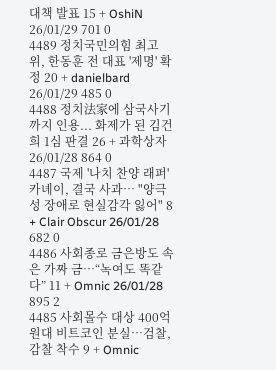대책 발표 15 + OshiN 26/01/29 701 0
4489 정치국민의힘 최고위, 한동훈 전 대표 '제명' 확정 20 + danielbard 26/01/29 485 0
4488 정치法家에 삼국사기까지 인용... 화제가 된 김건희 1심 판결 26 + 과학상자 26/01/28 864 0
4487 국제 '나치 찬양 래퍼' 카녜이, 결국 사과… "양극성 장애로 현실감각 잃어" 8 + Clair Obscur 26/01/28 682 0
4486 사회종로 금은방도 속은 가짜 금…“녹여도 똑같다” 11 + Omnic 26/01/28 895 2
4485 사회몰수 대상 400억원대 비트코인 분실…검찰, 감찰 착수 9 + Omnic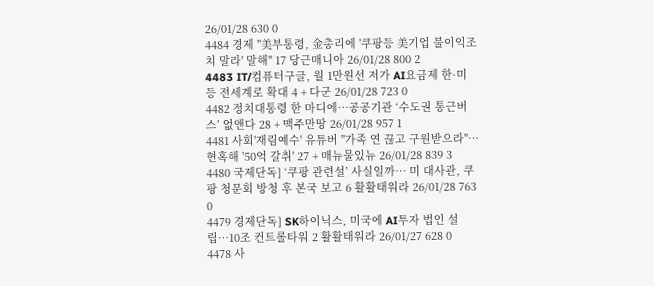26/01/28 630 0
4484 경제 "美부통령, 金총리에 '쿠팡등 美기업 불이익조치 말라' 말해" 17 당근매니아 26/01/28 800 2
4483 IT/컴퓨터구글, 월 1만원선 저가 AI요금제 한·미 등 전세계로 확대 4 + 다군 26/01/28 723 0
4482 정치대통령 한 마디에…공공기관 ‘수도권 통근버스’ 없앤다 28 + 맥주만땅 26/01/28 957 1
4481 사회'재림예수' 유튜버 "가족 연 끊고 구원받으라"…현혹해 '50억 갈취' 27 + 매뉴물있뉴 26/01/28 839 3
4480 국제단독] ‘쿠팡 관련설’ 사실일까… 미 대사관, 쿠팡 청문회 방청 후 본국 보고 6 활활태워라 26/01/28 763 0
4479 경제단독] SK하이닉스, 미국에 AI투자 법인 설립…10조 컨트롤타워 2 활활태워라 26/01/27 628 0
4478 사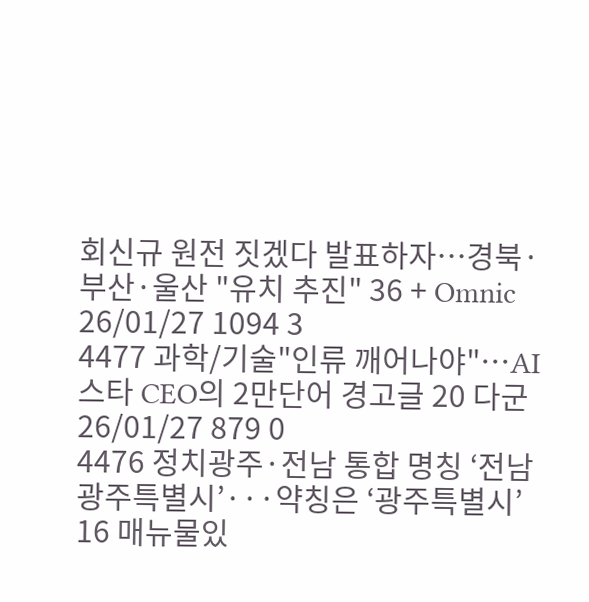회신규 원전 짓겠다 발표하자…경북·부산·울산 "유치 추진" 36 + Omnic 26/01/27 1094 3
4477 과학/기술"인류 깨어나야"…AI 스타 CEO의 2만단어 경고글 20 다군 26/01/27 879 0
4476 정치광주·전남 통합 명칭 ‘전남광주특별시’···약칭은 ‘광주특별시’ 16 매뉴물있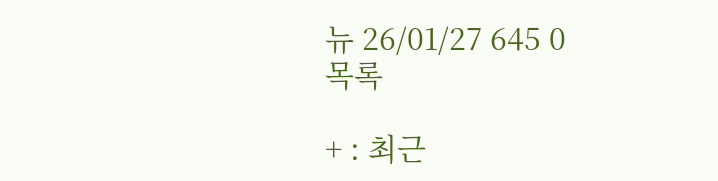뉴 26/01/27 645 0
목록

+ : 최근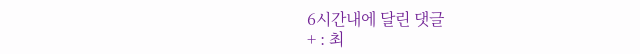6시간내에 달린 댓글
+ : 최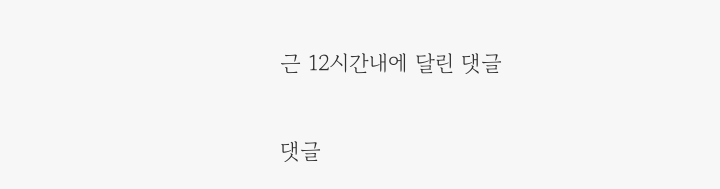근 12시간내에 달린 댓글

댓글